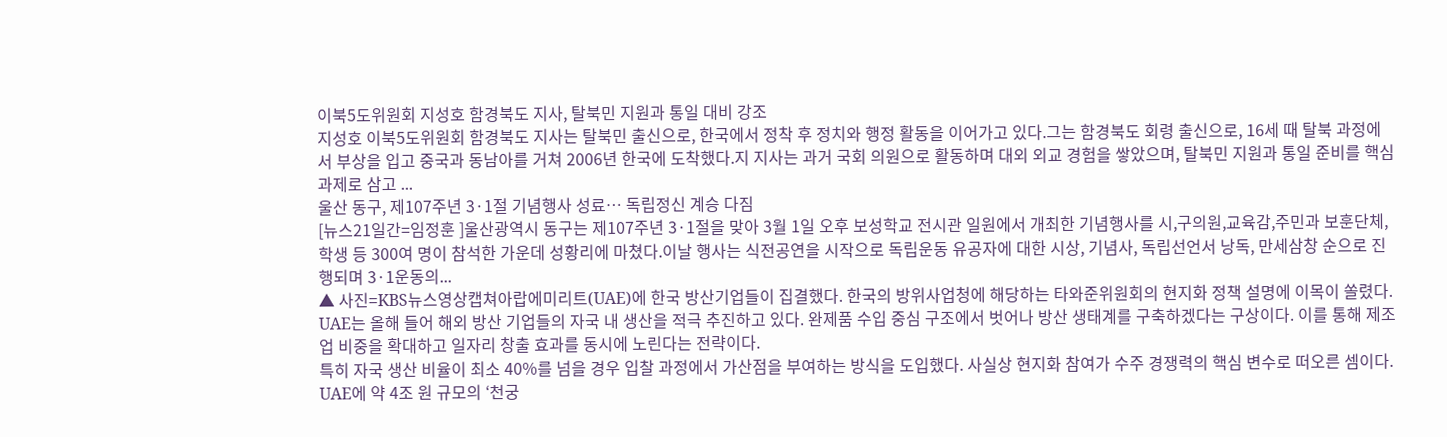이북5도위원회 지성호 함경북도 지사, 탈북민 지원과 통일 대비 강조
지성호 이북5도위원회 함경북도 지사는 탈북민 출신으로, 한국에서 정착 후 정치와 행정 활동을 이어가고 있다.그는 함경북도 회령 출신으로, 16세 때 탈북 과정에서 부상을 입고 중국과 동남아를 거쳐 2006년 한국에 도착했다.지 지사는 과거 국회 의원으로 활동하며 대외 외교 경험을 쌓았으며, 탈북민 지원과 통일 준비를 핵심 과제로 삼고 ...
울산 동구, 제107주년 3·1절 기념행사 성료… 독립정신 계승 다짐
[뉴스21일간=임정훈 ]울산광역시 동구는 제107주년 3·1절을 맞아 3월 1일 오후 보성학교 전시관 일원에서 개최한 기념행사를 시,구의원,교육감,주민과 보훈단체, 학생 등 300여 명이 참석한 가운데 성황리에 마쳤다.이날 행사는 식전공연을 시작으로 독립운동 유공자에 대한 시상, 기념사, 독립선언서 낭독, 만세삼창 순으로 진행되며 3·1운동의...
▲ 사진=KBS뉴스영상캡쳐아랍에미리트(UAE)에 한국 방산기업들이 집결했다. 한국의 방위사업청에 해당하는 타와준위원회의 현지화 정책 설명에 이목이 쏠렸다.
UAE는 올해 들어 해외 방산 기업들의 자국 내 생산을 적극 추진하고 있다. 완제품 수입 중심 구조에서 벗어나 방산 생태계를 구축하겠다는 구상이다. 이를 통해 제조업 비중을 확대하고 일자리 창출 효과를 동시에 노린다는 전략이다.
특히 자국 생산 비율이 최소 40%를 넘을 경우 입찰 과정에서 가산점을 부여하는 방식을 도입했다. 사실상 현지화 참여가 수주 경쟁력의 핵심 변수로 떠오른 셈이다.
UAE에 약 4조 원 규모의 ‘천궁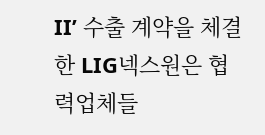II’ 수출 계약을 체결한 LIG넥스원은 협력업체들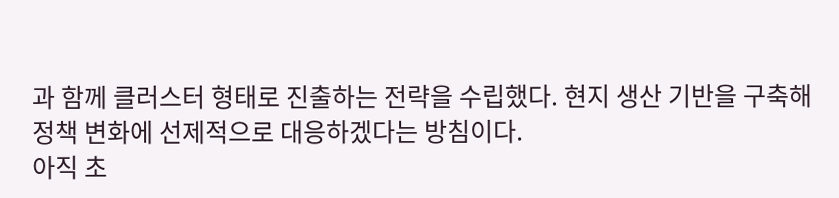과 함께 클러스터 형태로 진출하는 전략을 수립했다. 현지 생산 기반을 구축해 정책 변화에 선제적으로 대응하겠다는 방침이다.
아직 초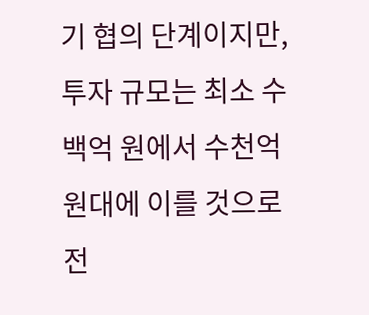기 협의 단계이지만, 투자 규모는 최소 수백억 원에서 수천억 원대에 이를 것으로 전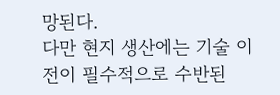망된다.
다만 현지 생산에는 기술 이전이 필수적으로 수반된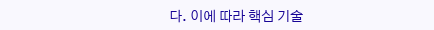다. 이에 따라 핵심 기술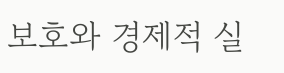보호와 경제적 실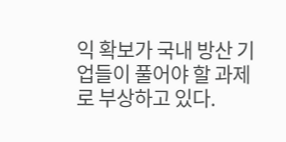익 확보가 국내 방산 기업들이 풀어야 할 과제로 부상하고 있다.